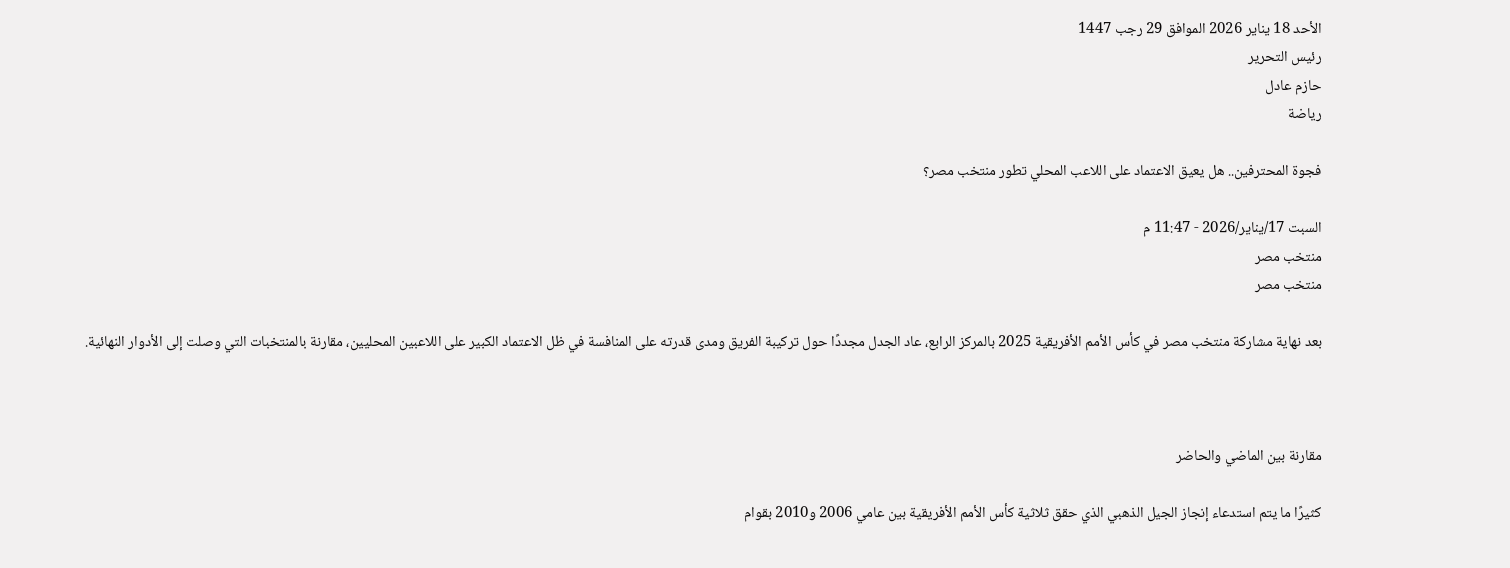الأحد 18 يناير 2026 الموافق 29 رجب 1447
رئيس التحرير
حازم عادل
رياضة

فجوة المحترفين.. هل يعيق الاعتماد على اللاعب المحلي تطور منتخب مصر؟

السبت 17/يناير/2026 - 11:47 م
منتخب مصر
منتخب مصر

بعد نهاية مشاركة منتخب مصر في كأس الأمم الأفريقية 2025 بالمركز الرابع، عاد الجدل مجددًا حول تركيبة الفريق ومدى قدرته على المنافسة في ظل الاعتماد الكبير على اللاعبين المحليين، مقارنة بالمنتخبات التي وصلت إلى الأدوار النهائية.



مقارنة بين الماضي والحاضر

كثيرًا ما يتم استدعاء إنجاز الجيل الذهبي الذي حقق ثلاثية كأس الأمم الأفريقية بين عامي 2006 و2010 بقوام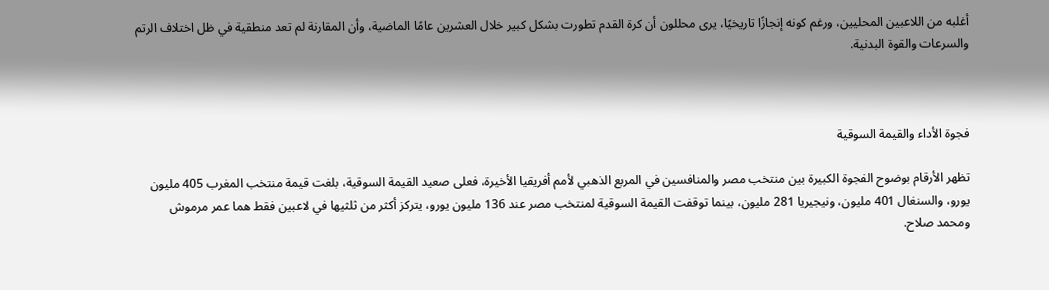أغلبه من اللاعبين المحليين، ورغم كونه إنجازًا تاريخيًا، يرى محللون أن كرة القدم تطورت بشكل كبير خلال العشرين عامًا الماضية، وأن المقارنة لم تعد منطقية في ظل اختلاف الرتم والسرعات والقوة البدنية.



فجوة الأداء والقيمة السوقية

تظهر الأرقام بوضوح الفجوة الكبيرة بين منتخب مصر والمنافسين في المربع الذهبي لأمم أفريقيا الأخيرة، فعلى صعيد القيمة السوقية، بلغت قيمة منتخب المغرب 405 مليون يورو، والسنغال 401 مليون، ونيجيريا 281 مليون، بينما توقفت القيمة السوقية لمنتخب مصر عند 136 مليون يورو، يتركز أكثر من ثلثيها في لاعبين فقط هما عمر مرموش ومحمد صلاح.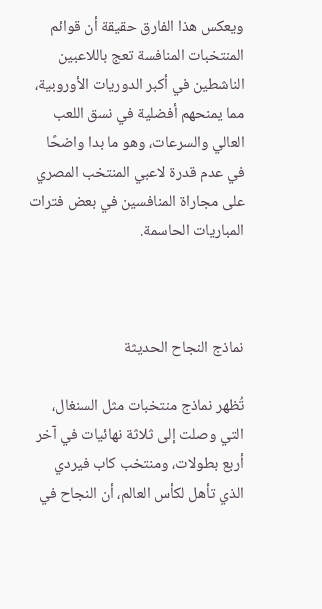ويعكس هذا الفارق حقيقة أن قوائم المنتخبات المنافسة تعج باللاعبين الناشطين في أكبر الدوريات الأوروبية، مما يمنحهم أفضلية في نسق اللعب العالي والسرعات، وهو ما بدا واضحًا في عدم قدرة لاعبي المنتخب المصري على مجاراة المنافسين في بعض فترات المباريات الحاسمة.



نماذج النجاح الحديثة

تُظهر نماذج منتخبات مثل السنغال، التي وصلت إلى ثلاثة نهائيات في آخر أربع بطولات، ومنتخب كاب فيردي الذي تأهل لكأس العالم، أن النجاح في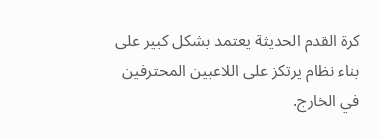كرة القدم الحديثة يعتمد بشكل كبير على بناء نظام يرتكز على اللاعبين المحترفين في الخارج.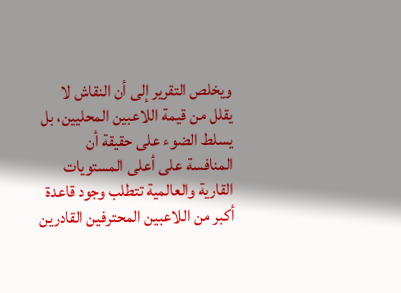ويخلص التقرير إلى أن النقاش لا يقلل من قيمة اللاعبين المحليين، بل يسلط الضوء على حقيقة أن المنافسة على أعلى المستويات القارية والعالمية تتطلب وجود قاعدة أكبر من اللاعبين المحترفين القادرين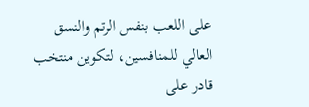على اللعب بنفس الرتم والنسق العالي للمنافسين، لتكوين منتخب قادر على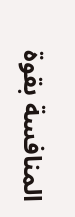المنافسة بقوة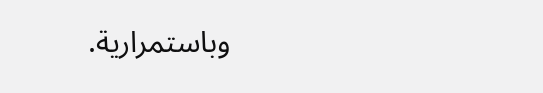وباستمرارية.